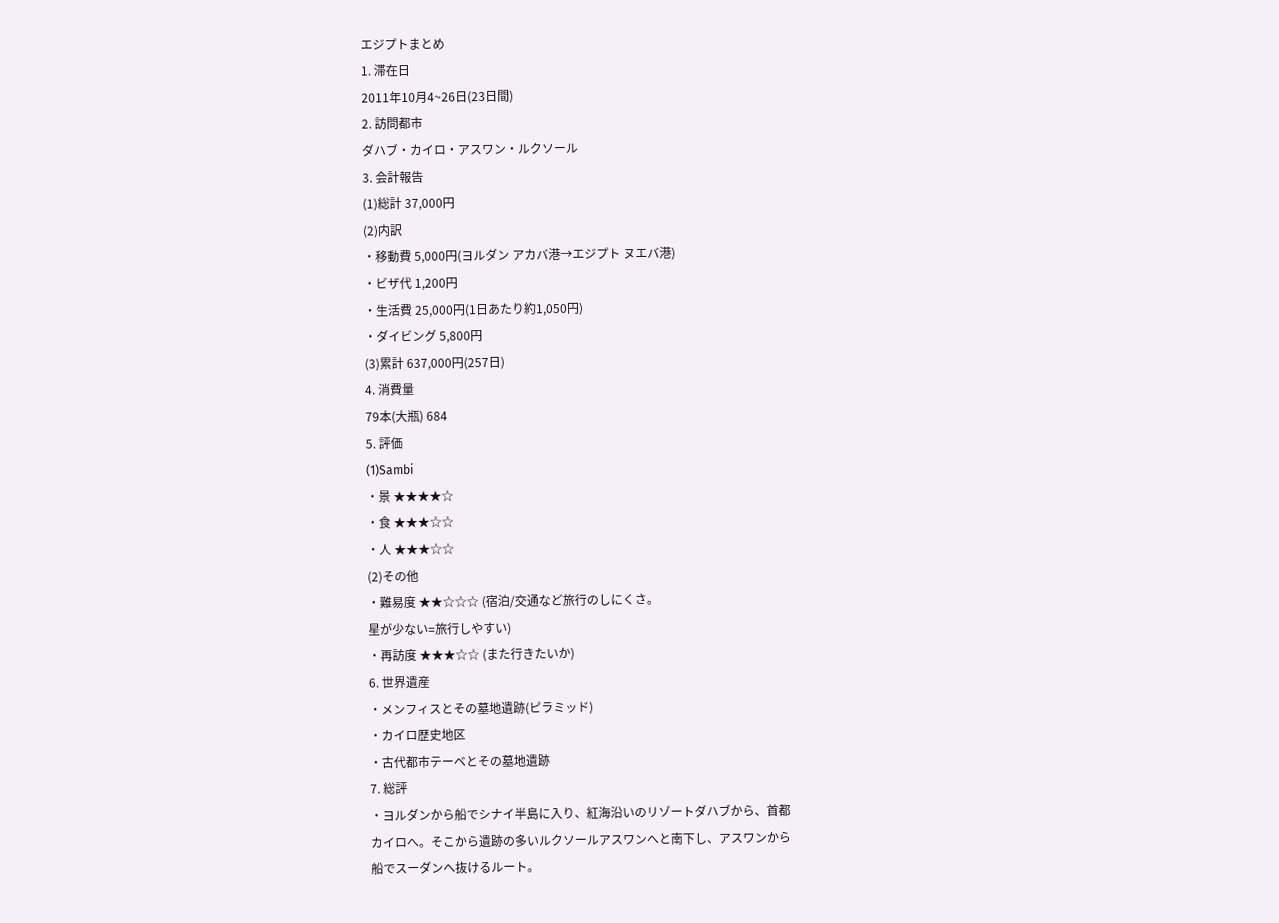エジプトまとめ
1. 滞在日
2011年10月4~26日(23日間)
2. 訪問都市
ダハブ・カイロ・アスワン・ルクソール
3. 会計報告
(1)総計 37,000円
(2)内訳
・移動費 5,000円(ヨルダン アカバ港→エジプト ヌエバ港)
・ビザ代 1,200円
・生活費 25,000円(1日あたり約1,050円)
・ダイビング 5,800円
(3)累計 637,000円(257日)
4. 消費量
79本(大瓶) 684
5. 評価
(1)Sambi
・景 ★★★★☆
・食 ★★★☆☆
・人 ★★★☆☆
(2)その他
・難易度 ★★☆☆☆ (宿泊/交通など旅行のしにくさ。
星が少ない=旅行しやすい)
・再訪度 ★★★☆☆ (また行きたいか)
6. 世界遺産
・メンフィスとその墓地遺跡(ピラミッド)
・カイロ歴史地区
・古代都市テーベとその墓地遺跡
7. 総評
・ヨルダンから船でシナイ半島に入り、紅海沿いのリゾートダハブから、首都
カイロへ。そこから遺跡の多いルクソールアスワンへと南下し、アスワンから
船でスーダンへ抜けるルート。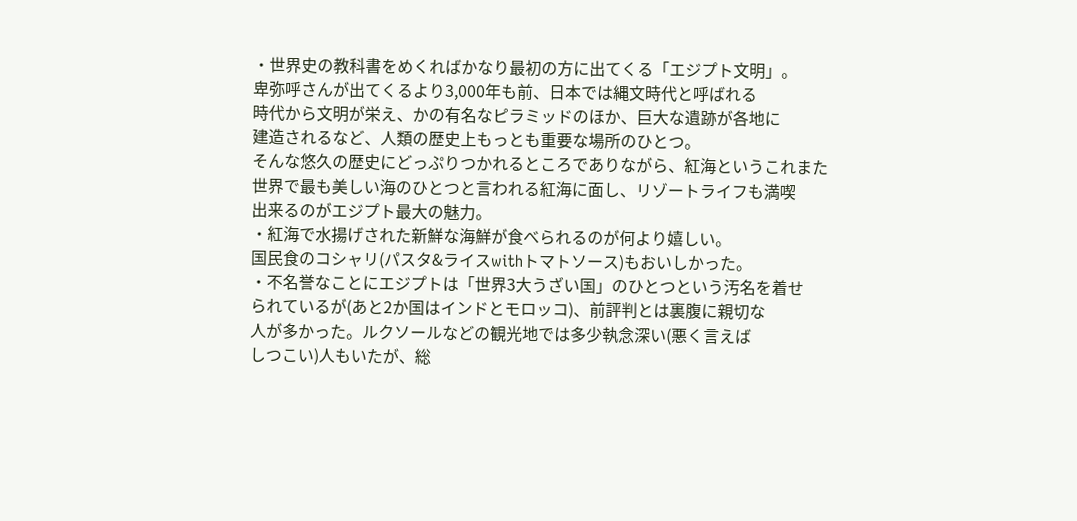・世界史の教科書をめくればかなり最初の方に出てくる「エジプト文明」。
卑弥呼さんが出てくるより3,000年も前、日本では縄文時代と呼ばれる
時代から文明が栄え、かの有名なピラミッドのほか、巨大な遺跡が各地に
建造されるなど、人類の歴史上もっとも重要な場所のひとつ。
そんな悠久の歴史にどっぷりつかれるところでありながら、紅海というこれまた
世界で最も美しい海のひとつと言われる紅海に面し、リゾートライフも満喫
出来るのがエジプト最大の魅力。
・紅海で水揚げされた新鮮な海鮮が食べられるのが何より嬉しい。
国民食のコシャリ(パスタ&ライスwithトマトソース)もおいしかった。
・不名誉なことにエジプトは「世界3大うざい国」のひとつという汚名を着せ
られているが(あと2か国はインドとモロッコ)、前評判とは裏腹に親切な
人が多かった。ルクソールなどの観光地では多少執念深い(悪く言えば
しつこい)人もいたが、総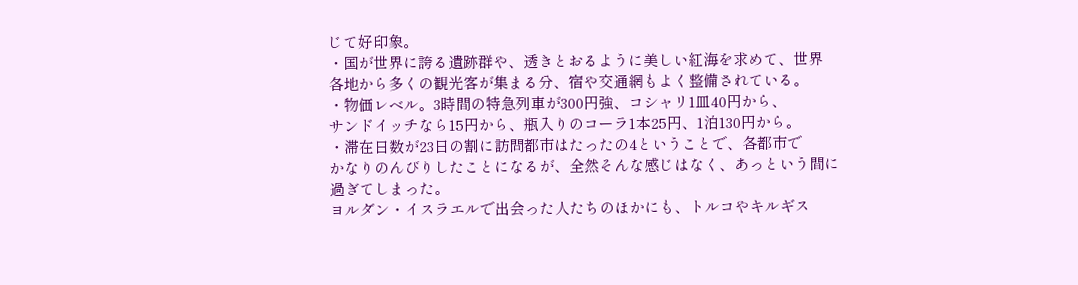じて好印象。
・国が世界に誇る遺跡群や、透きとおるように美しい紅海を求めて、世界
各地から多くの観光客が集まる分、宿や交通網もよく整備されている。
・物価レベル。3時間の特急列車が300円強、コシャリ1皿40円から、
サンドイッチなら15円から、瓶入りのコーラ1本25円、1泊130円から。
・滞在日数が23日の割に訪問都市はたったの4ということで、各都市で
かなりのんびりしたことになるが、全然そんな感じはなく、あっという間に
過ぎてしまった。
ヨルダン・イスラエルで出会った人たちのほかにも、トルコやキルギス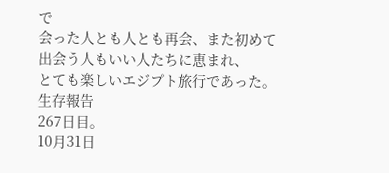で
会った人とも人とも再会、また初めて出会う人もいい人たちに恵まれ、
とても楽しいエジプト旅行であった。
生存報告
267日目。
10月31日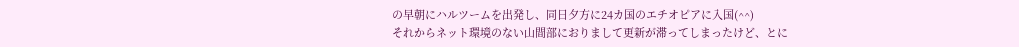の早朝にハルツームを出発し、同日夕方に24カ国のエチオピアに入国(^^)
それからネット環境のない山間部におりまして更新が滞ってしまったけど、とに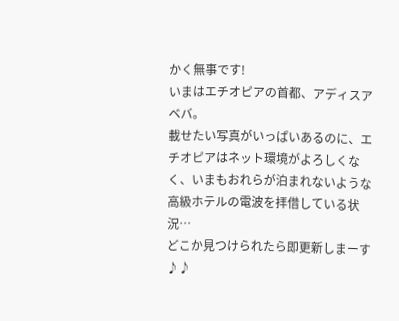かく無事です!
いまはエチオピアの首都、アディスアベバ。
載せたい写真がいっぱいあるのに、エチオピアはネット環境がよろしくなく、いまもおれらが泊まれないような高級ホテルの電波を拝借している状況…
どこか見つけられたら即更新しまーす♪♪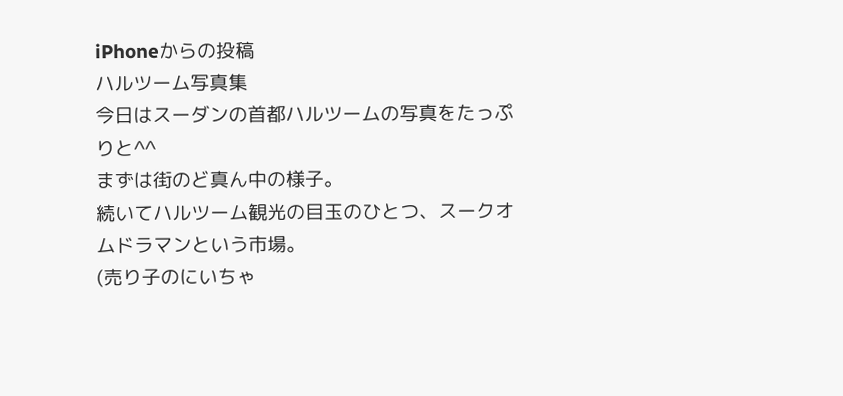iPhoneからの投稿
ハルツーム写真集
今日はスーダンの首都ハルツームの写真をたっぷりと^^
まずは街のど真ん中の様子。
続いてハルツーム観光の目玉のひとつ、スークオムドラマンという市場。
(売り子のにいちゃ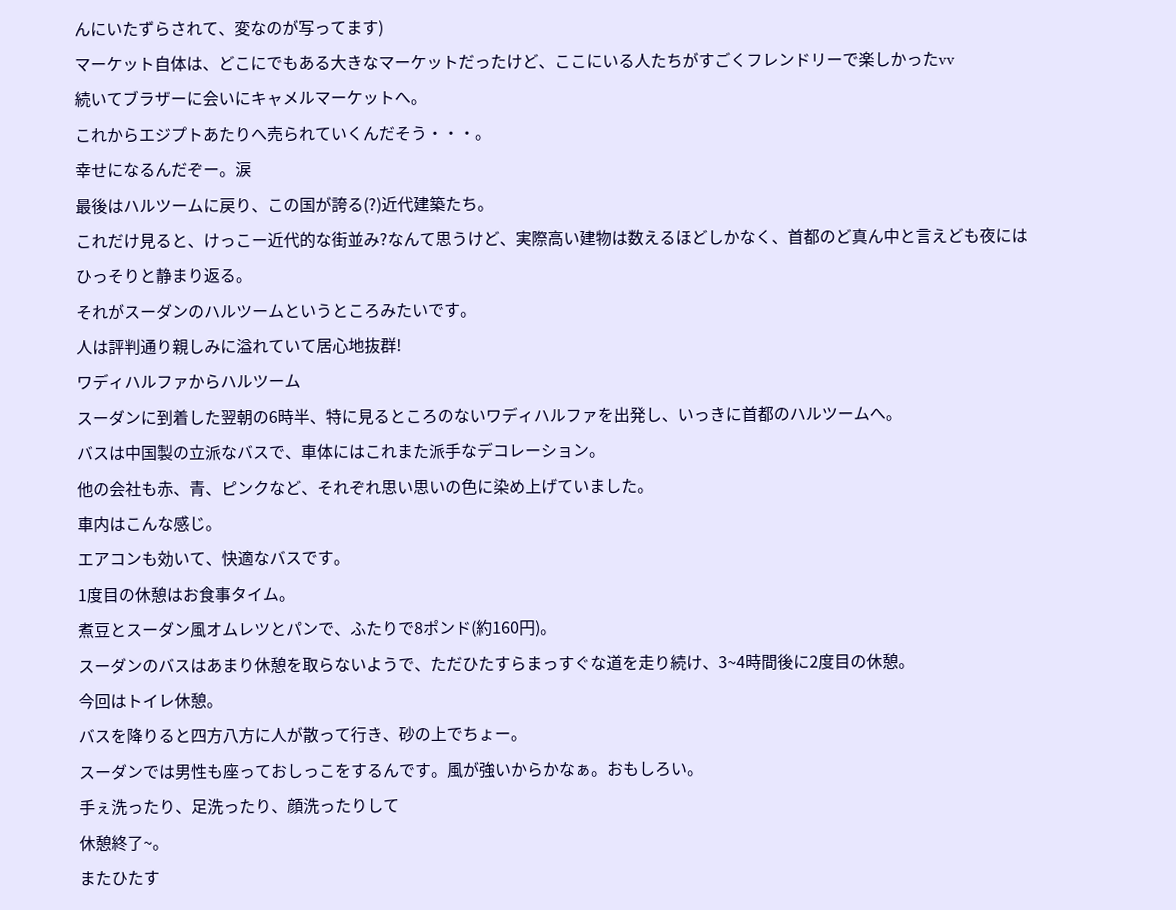んにいたずらされて、変なのが写ってます)
マーケット自体は、どこにでもある大きなマーケットだったけど、ここにいる人たちがすごくフレンドリーで楽しかったvv
続いてブラザーに会いにキャメルマーケットへ。
これからエジプトあたりへ売られていくんだそう・・・。
幸せになるんだぞー。涙
最後はハルツームに戻り、この国が誇る(?)近代建築たち。
これだけ見ると、けっこー近代的な街並み?なんて思うけど、実際高い建物は数えるほどしかなく、首都のど真ん中と言えども夜にはひっそりと静まり返る。
それがスーダンのハルツームというところみたいです。
人は評判通り親しみに溢れていて居心地抜群!
ワディハルファからハルツーム
スーダンに到着した翌朝の6時半、特に見るところのないワディハルファを出発し、いっきに首都のハルツームへ。
バスは中国製の立派なバスで、車体にはこれまた派手なデコレーション。
他の会社も赤、青、ピンクなど、それぞれ思い思いの色に染め上げていました。
車内はこんな感じ。
エアコンも効いて、快適なバスです。
1度目の休憩はお食事タイム。
煮豆とスーダン風オムレツとパンで、ふたりで8ポンド(約160円)。
スーダンのバスはあまり休憩を取らないようで、ただひたすらまっすぐな道を走り続け、3~4時間後に2度目の休憩。
今回はトイレ休憩。
バスを降りると四方八方に人が散って行き、砂の上でちょー。
スーダンでは男性も座っておしっこをするんです。風が強いからかなぁ。おもしろい。
手ぇ洗ったり、足洗ったり、顔洗ったりして
休憩終了~。
またひたす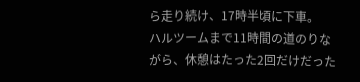ら走り続け、17時半頃に下車。
ハルツームまで11時間の道のりながら、休憩はたった2回だけだった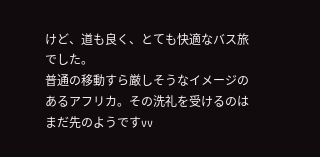けど、道も良く、とても快適なバス旅でした。
普通の移動すら厳しそうなイメージのあるアフリカ。その洗礼を受けるのはまだ先のようですvv